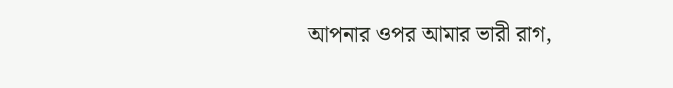আপনার ওপর আমার ভারী রাগ,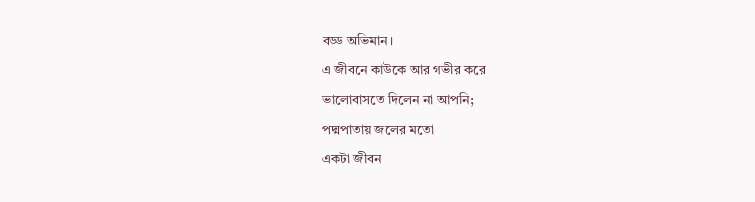বড্ড অভিমান।
এ জীবনে কাউকে আর গভীর করে
ভালোবাসতে দিলেন না আপনি;
পদ্মপাতায় জলের মতো
একটা জীবন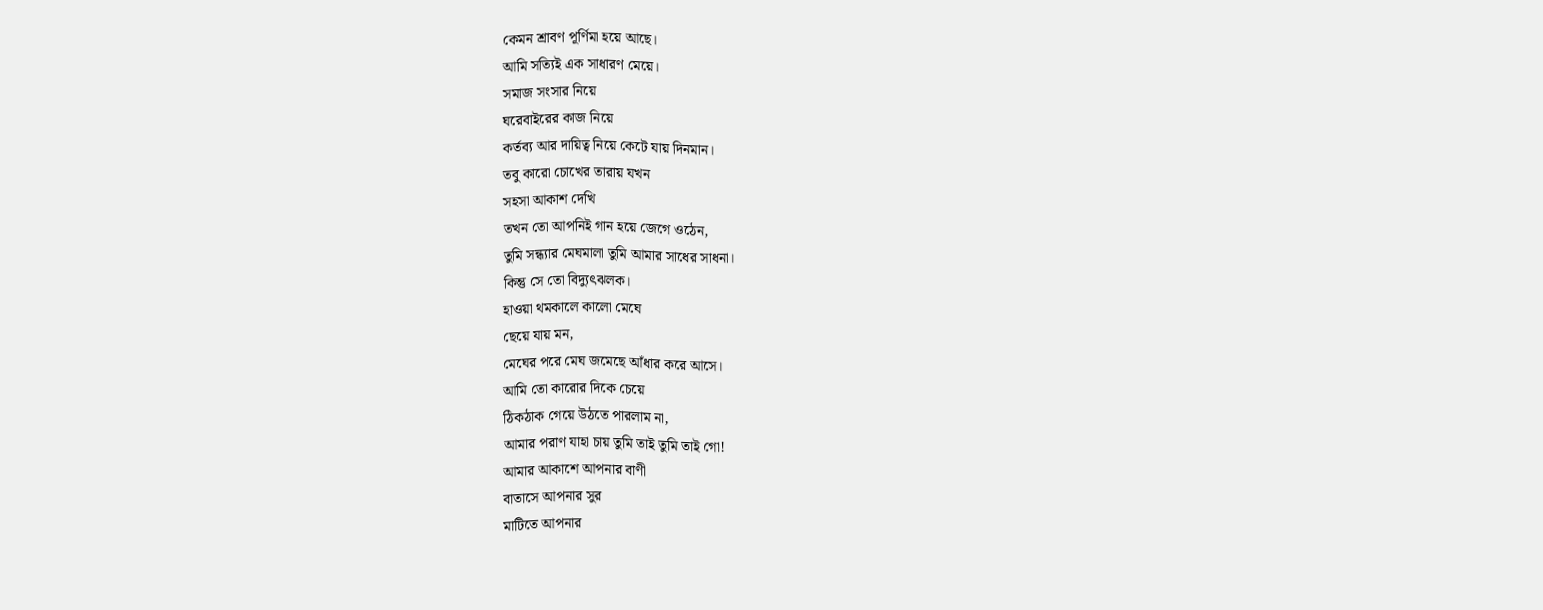কেমন শ্রাবণ পূর্ণিমা হয়ে আছে।
আমি সত্যিই এক সাধারণ মেয়ে।
সমাজ সংসার নিয়ে
ঘরেবাইরের কাজ নিয়ে
কর্তব্য আর দায়িত্ব নিয়ে কেটে যায় দিনমান।
তবু কারো চোখের তারায় যখন
সহসা আকাশ দেখি
তখন তো আপনিই গান হয়ে জেগে ওঠেন,
তুমি সন্ধ্যার মেঘমালা তুমি আমার সাধের সাধনা।
কিন্তু সে তো বিদ্যুৎঝলক।
হাওয়া থমকালে কালো মেঘে
ছেয়ে যায় মন,
মেঘের পরে মেঘ জমেছে আঁধার করে আসে।
আমি তো কারোর দিকে চেয়ে
ঠিকঠাক গেয়ে উঠতে পারলাম না,
আমার পরাণ যাহা চায় তুমি তাই তুমি তাই গো!
আমার আকাশে আপনার বাণী
বাতাসে আপনার সুর
মাটিতে আপনার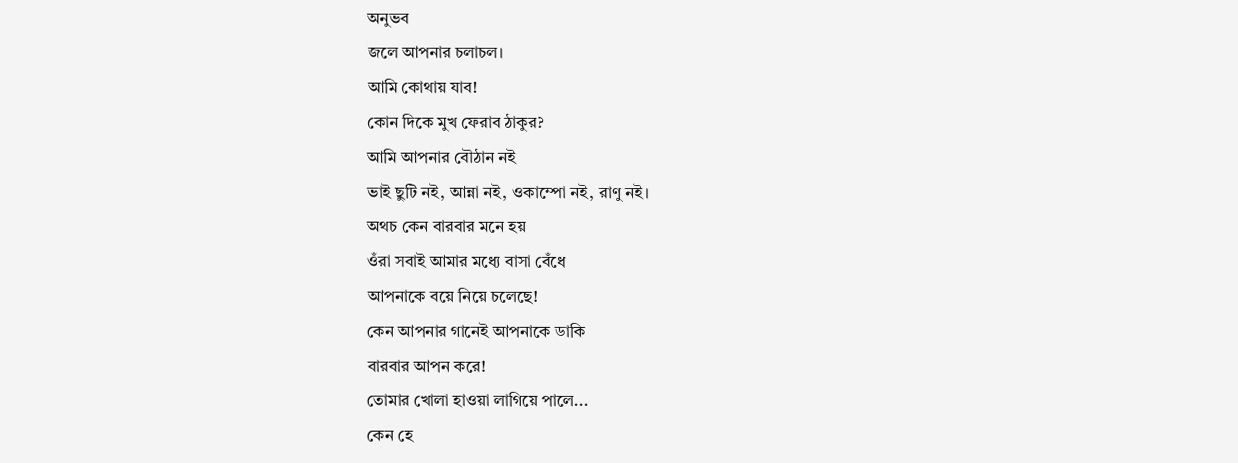অনুভব
জলে আপনার চলাচল।
আমি কোথায় যাব!
কোন দিকে মুখ ফেরাব ঠাকুর?
আমি আপনার বৌঠান নই
ভাই ছুটি নই, আন্না নই, ওকাম্পো নই, রাণু নই।
অথচ কেন বারবার মনে হয়
ওঁরা সবাই আমার মধ্যে বাসা বেঁধে
আপনাকে বয়ে নিয়ে চলেছে!
কেন আপনার গানেই আপনাকে ডাকি
বারবার আপন করে!
তোমার খোলা হাওয়া লাগিয়ে পালে...
কেন হে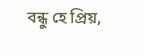বন্ধু হে প্রিয়,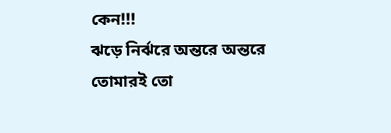কেন!!!
ঝড়ে নির্ঝরে অন্তরে অন্তরে
তোমারই তো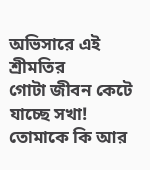অভিসারে এই শ্রীমতির
গোটা জীবন কেটে যাচ্ছে সখা!
তোমাকে কি আর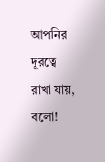আপনির দূরত্বে
রাখা যায়, বলো!